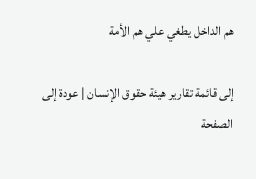هم الداخل يطغي علي هم الأمة

إلى قائمة تقارير هيئة حقوق الإنسان | عودة إلى الصفحة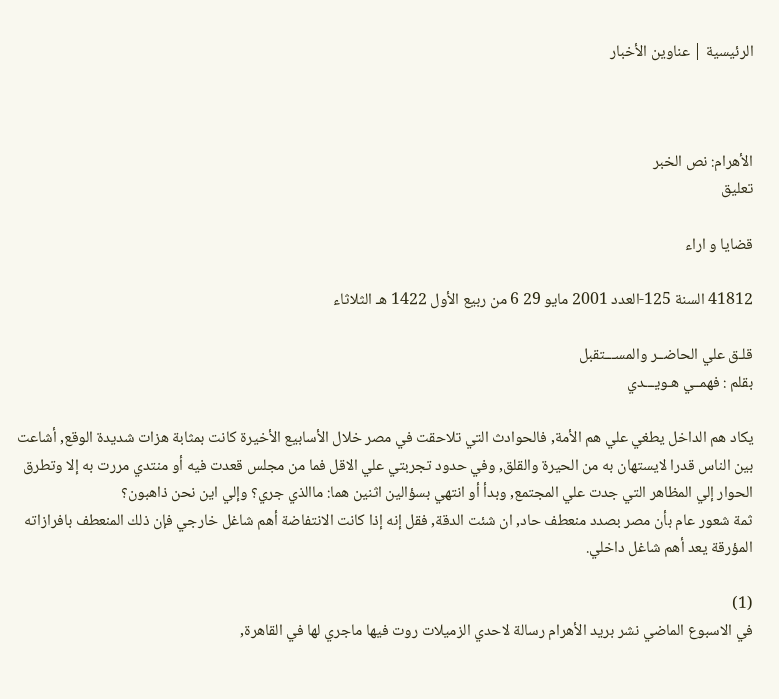الرئيسية | عناوين الأخبار



الأهرام: نص الخبر
تعليق

قضايا و اراء

41812 السنة 125-العدد 2001 مايو 29 6 من ربيع الأول 1422 هـ الثلاثاء

قلـق علي الحاضــر والمســـتقبل
بقلم : فهمــي هـويـــدي

يكاد هم الداخل يطغي علي هم الأمة, فالحوادث التي تلاحقت في مصر خلال الأسابيع الأخيرة كانت بمثابة هزات شديدة الوقع, أشاعت بين الناس قدرا لايستهان به من الحيرة والقلق, وفي حدود تجربتي علي الاقل فما من مجلس قعدت فيه أو منتدي مررت به إلا وتطرق الحوار إلي المظاهر التي جدت علي المجتمع, وبدأ أو انتهي بسؤالين اثنين هما: ماالذي جري؟ وإلي اين نحن ذاهبون؟
ثمة شعور عام بأن مصر بصدد منعطف حاد, ان شئت الدقة, فقل إنه إذا كانت الانتفاضة أهم شاغل خارجي فإن ذلك المنعطف بافرازاته المؤرقة يعد أهم شاغل داخلي.

(1)
في الاسبوع الماضي نشر بريد الأهرام رسالة لاحدي الزميلات روت فيها ماجري لها في القاهرة,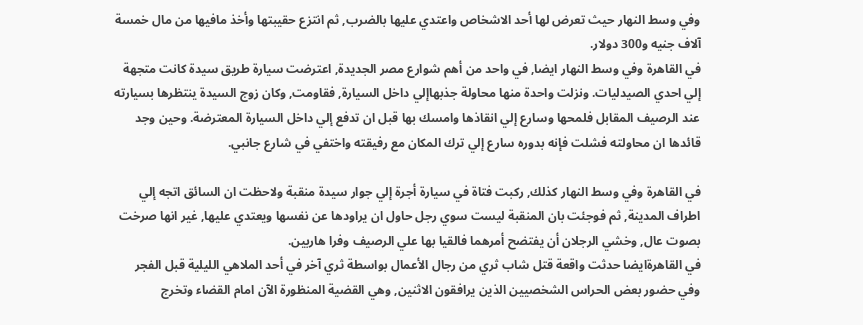وفي وسط النهار حيث تعرض لها أحد الاشخاص واعتدي عليها بالضرب, ثم انتزع حقيبتها وأخذ مافيها من مال خمسة آلاف جنيه و300 دولار.
في القاهرة وفي وسط النهار ايضا, في واحد من أهم شوارع مصر الجديدة, اعترضت سيارة طريق سيدة كانت متجهة إلي احدي الصيدليات. ونزلت واحدة منها محاولة جذبهاإلي داخل السيارة, فقاومت, وكان زوج السيدة ينتظرها بسيارته عند الرصيف المقابل فلمحها وسارع إلي انقاذها وامسك بها قبل ان تدفع إلي داخل السيارة المعترضة. وحين وجد قائدها ان محاولته فشلت فإنه بدوره سارع إلي ترك المكان مع رفيقته واختفي في شارع جانبي.

في القاهرة وفي وسط النهار كذلك, ركبت فتاة في سيارة أجرة إلي جوار سيدة منقبة ولاحظت ان السائق اتجه إلي اطراف المدينة, ثم فوجئت بان المنقبة ليست سوي رجل حاول ان يراودها عن نفسها ويعتدي عليها, غير انها صرخت بصوت عال, وخشي الرجلان أن يفتضح أمرهما فالقيا بها علي الرصيف وفرا هاربين.
في القاهرةايضا حدثت واقعة قتل شاب ثري من رجال الأعمال بواسطة ثري آخر في أحد الملاهي الليلية قبل الفجر وفي حضور بعض الحراس الشخصيين الذين يرافقون الاثنين, وهي القضية المنظورة الآن امام القضاء وتخرج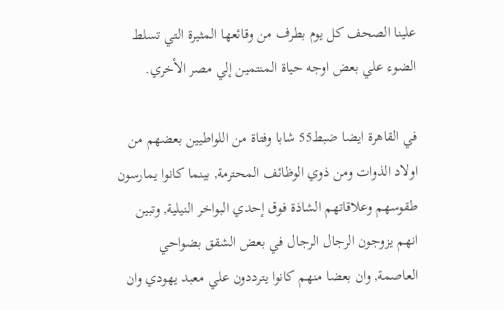علينا الصحف كل يوم بطرف من وقائعها المثيرة التي تسلط الضوء علي بعض اوجه حياة المنتمين إلي مصر الأخري.

في القاهرة ايضا ضبط55 شابا وفتاة من اللواطيين بعضهم من اولاد الذوات ومن ذوي الوظائف المحترمة, بينما كانوا يمارسون طقوسهم وعلاقاتهم الشاذة فوق إحدي البواخر النيلية, وتبين انهم يزوجون الرجال الرجال في بعض الشقق بضواحي العاصمة, وان بعضا منهم كانوا يترددون علي معبد يهودي وان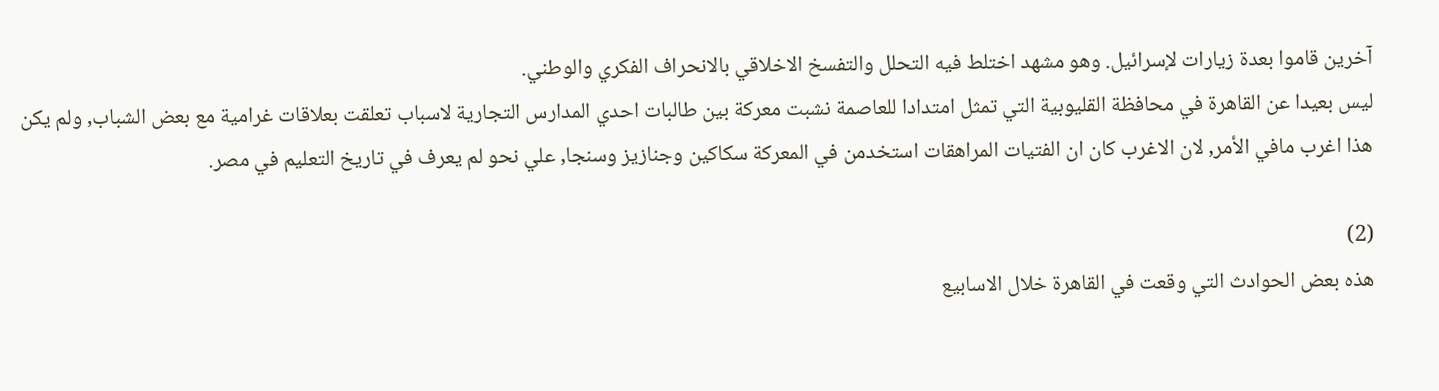آخرين قاموا بعدة زيارات لإسرائيل. وهو مشهد اختلط فيه التحلل والتفسخ الاخلاقي بالانحراف الفكري والوطني.
ليس بعيدا عن القاهرة في محافظة القليوبية التي تمثل امتدادا للعاصمة نشبت معركة بين طالبات احدي المدارس التجارية لاسباب تعلقت بعلاقات غرامية مع بعض الشباب, ولم يكن هذا اغرب مافي الأمر, لان الاغرب كان ان الفتيات المراهقات استخدمن في المعركة سكاكين وجنازيز وسنجا, علي نحو لم يعرف في تاريخ التعليم في مصر.

(2)
هذه بعض الحوادث التي وقعت في القاهرة خلال الاسابيع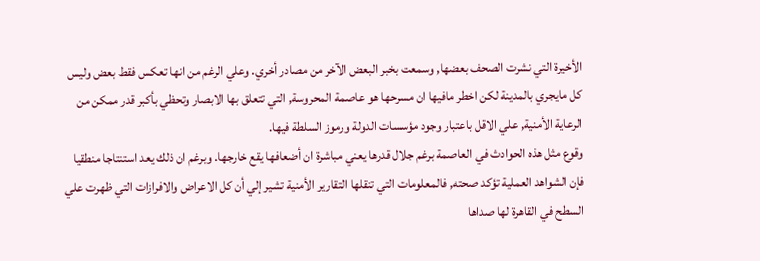الأخيرة التي نشرت الصحف بعضها, وسمعت بخبر البعض الآخر من مصادر أخري. وعلي الرغم من انها تعكس فقط بعض وليس كل مايجري بالمدينة لكن اخطر مافيها ان مسرحها هو عاصمة المحروسة, التي تتعلق بها الابصار وتحظي بأكبر قدر ممكن من الرعاية الأمنية, علي الاقل باعتبار وجود مؤسسات الدولة ورموز السلطة فيها.
وقوع مثل هذه الحوادث في العاصمة برغم جلال قدرها يعني مباشرة ان أضعافها يقع خارجها. وبرغم ان ذلك يعد استنتاجا منطقيا فإن الشواهد العملية تؤكد صحته, فالمعلومات التي تنقلها التقارير الأمنية تشير إلي أن كل الاعراض والافرازات التي ظهرت علي السطح في القاهرة لها صداها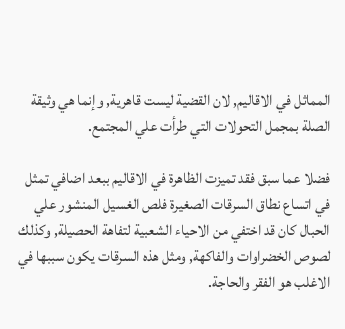المماثل في الاقاليم, لان القضية ليست قاهرية, وإنما هي وثيقة الصلة بمجمل التحولات التي طرأت علي المجتمع.

فضلا عما سبق فقد تميزت الظاهرة في الاقاليم ببعد اضافي تمثل في اتساع نطاق السرقات الصغيرة فلص الغسيل المنشور علي الحبال كان قد اختفي من الاحياء الشعبية لتفاهة الحصيلة, وكذلك لصوص الخضراوات والفاكهة, ومثل هذه السرقات يكون سببها في الاغلب هو الفقر والحاجة.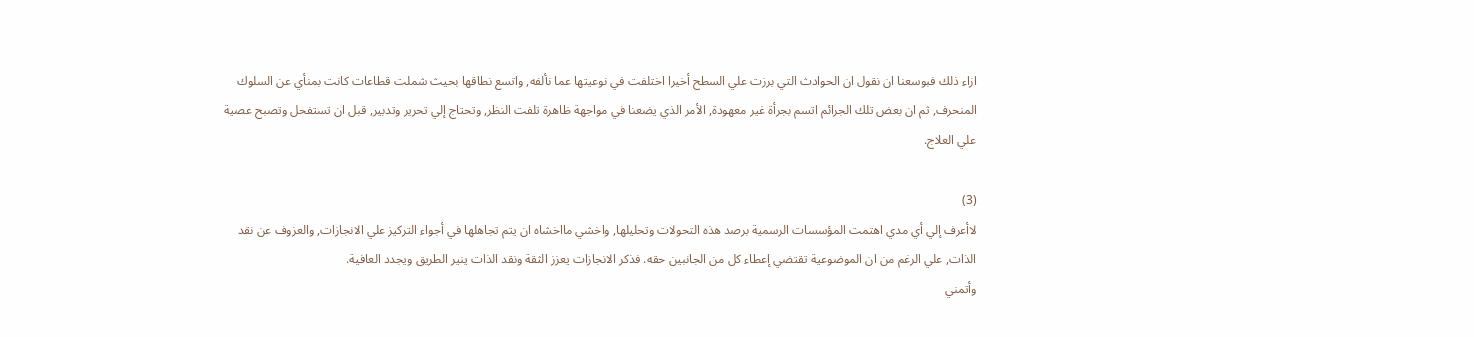ازاء ذلك فبوسعنا ان نقول ان الحوادث التي برزت علي السطح أخيرا اختلفت في نوعيتها عما نألفه, واتسع نطاقها بحيث شملت قطاعات كانت بمنأي عن السلوك المنحرف, ثم ان بعض تلك الجرائم اتسم بجرأة غير معهودة, الأمر الذي يضعنا في مواجهة ظاهرة تلفت النظر, وتحتاج إلي تحرير وتدبير, قبل ان تستفحل وتصبح عصية علي العلاج.

(3)
لاأعرف إلي أي مدي اهتمت المؤسسات الرسمية برصد هذه التحولات وتحليلها, واخشي مااخشاه ان يتم تجاهلها في أجواء التركيز علي الانجازات, والعزوف عن نقد الذات, علي الرغم من ان الموضوعية تقتضي إعطاء كل من الجانبين حقه. فذكر الانجازات يعزز الثقة ونقد الذات ينير الطريق ويجدد العافية.
وأتمني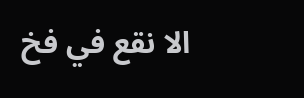الا نقع في فخ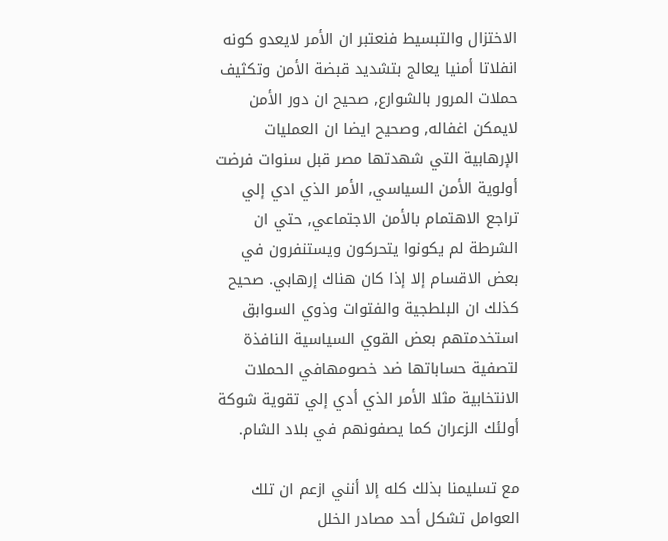الاختزال والتبسيط فنعتبر ان الأمر لايعدو كونه انفلاتا أمنيا يعالج بتشديد قبضة الأمن وتكثيف حملات المرور بالشوارع, صحيح ان دور الأمن لايمكن اغفاله, وصحيح ايضا ان العمليات الإرهابية التي شهدتها مصر قبل سنوات فرضت أولوية الأمن السياسي, الأمر الذي ادي إلي تراجع الاهتمام بالأمن الاجتماعي, حتي ان الشرطة لم يكونوا يتحركون ويستنفرون في بعض الاقسام إلا إذا كان هناك إرهابي. صحيح كذلك ان البلطجية والفتوات وذوي السوابق استخدمتهم بعض القوي السياسية النافذة لتصفية حساباتها ضد خصومهافي الحملات الانتخابية مثلا الأمر الذي أدي إلي تقوية شوكة أولئك الزعران كما يصفونهم في بلاد الشام.

مع تسليمنا بذلك كله إلا أنني ازعم ان تلك العوامل تشكل أحد مصادر الخلل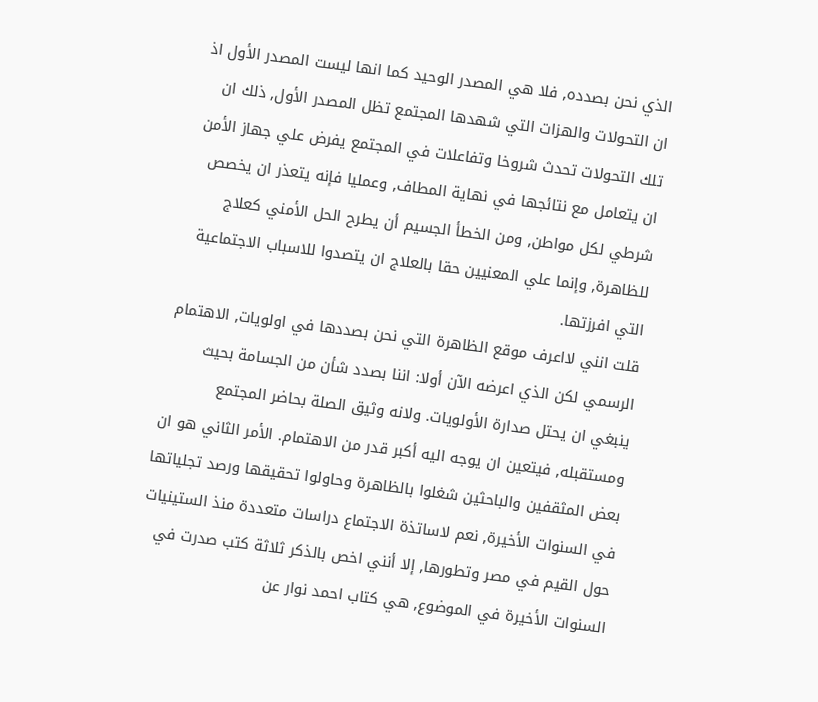الذي نحن بصدده, فلا هي المصدر الوحيد كما انها ليست المصدر الأول اذ ان التحولات والهزات التي شهدها المجتمع تظل المصدر الأول, ذلك ان تلك التحولات تحدث شروخا وتفاعلات في المجتمع يفرض علي جهاز الأمن ان يتعامل مع نتائجها في نهاية المطاف, وعمليا فإنه يتعذر ان يخصص شرطي لكل مواطن, ومن الخطأ الجسيم أن يطرح الحل الأمني كعلاج للظاهرة, وإنما علي المعنيين حقا بالعلاج ان يتصدوا للاسباب الاجتماعية التي افرزتها.
قلت انني لااعرف موقع الظاهرة التي نحن بصددها في اولويات, الاهتمام الرسمي لكن الذي اعرضه الآن أولا: اننا بصدد شأن من الجسامة بحيث ينبغي ان يحتل صدارة الأولويات. ولانه وثيق الصلة بحاضر المجتمع ومستقبله, فيتعين ان يوجه اليه أكبر قدر من الاهتمام. الأمر الثاني هو ان بعض المثقفين والباحثين شغلوا بالظاهرة وحاولوا تحقيقها ورصد تجلياتها في السنوات الأخيرة, نعم لاساتذة الاجتماع دراسات متعددة منذ الستينيات حول القيم في مصر وتطورها, إلا أنني اخص بالذكر ثلاثة كتب صدرت في السنوات الأخيرة في الموضوع, هي كتاب احمد نوار عن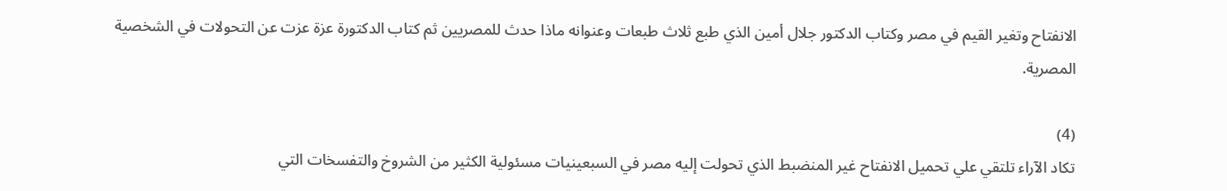الانفتاح وتغير القيم في مصر وكتاب الدكتور جلال أمين الذي طبع ثلاث طبعات وعنوانه ماذا حدث للمصريين ثم كتاب الدكتورة عزة عزت عن التحولات في الشخصية المصرية.

(4)
تكاد الآراء تلتقي علي تحميل الانفتاح غير المنضبط الذي تحولت إليه مصر في السبعينيات مسئولية الكثير من الشروخ والتفسخات التي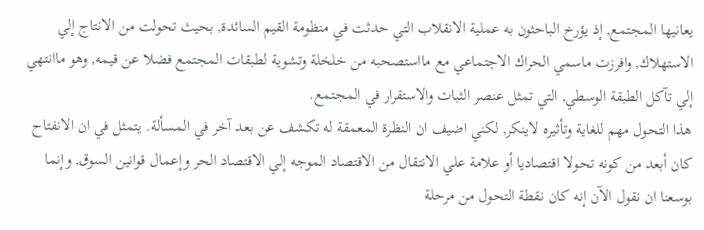يعانيها المجتمع, إذ يؤرخ الباحثون به عملية الانقلاب التي حدثت في منظومة القيم السائدة, بحيث تحولت من الانتاج إلي الاستهلاك, وافرزت ماسمي الحراك الاجتماعي مع مااستصحبه من خلخلة وتشوية لطبقات المجتمع فضلا عن قيمه, وهو ماانتهي إلي تآكل الطبقة الوسطي, التي تمثل عنصر الثبات والاستقرار في المجتمع.
هذا التحول مهم للغاية وتأثيره لاينكر, لكني اضيف ان النظرة المعمقة له تكشف عن بعد آخر في المسألة. يتمثل في ان الانفتاح كان أبعد من كونه تحولا اقتصاديا أو علامة علي الانتقال من الاقتصاد الموجه إلي الاقتصاد الحر وإعمال قوانين السوق, وإنما بوسعنا ان نقول الآن إنه كان نقطة التحول من مرحلة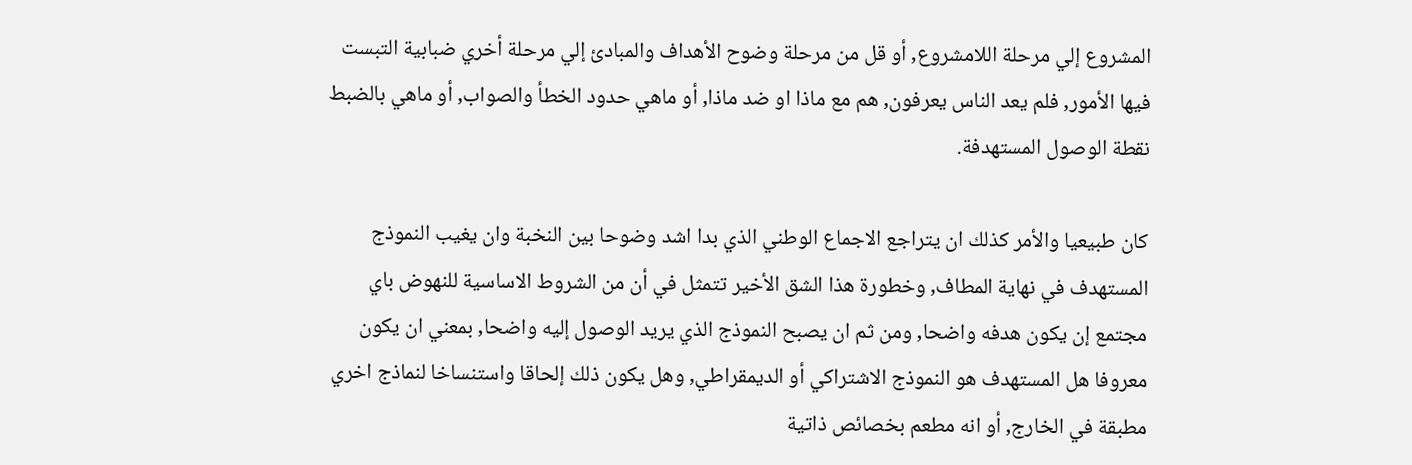المشروع إلي مرحلة اللامشروع, أو قل من مرحلة وضوح الأهداف والمبادئ إلي مرحلة أخري ضبابية التبست فيها الأمور, فلم يعد الناس يعرفون, هم مع ماذا او ضد ماذا, أو ماهي حدود الخطأ والصواب, أو ماهي بالضبط نقطة الوصول المستهدفة.

كان طبيعيا والأمر كذلك ان يتراجع الاجماع الوطني الذي بدا اشد وضوحا بين النخبة وان يغيب النموذج المستهدف في نهاية المطاف, وخطورة هذا الشق الأخير تتمثل في أن من الشروط الاساسية للنهوض باي مجتمع إن يكون هدفه واضحا, ومن ثم ان يصبح النموذج الذي يريد الوصول إليه واضحا, بمعني ان يكون معروفا هل المستهدف هو النموذج الاشتراكي أو الديمقراطي, وهل يكون ذلك إلحاقا واستنساخا لنماذج اخري مطبقة في الخارج, أو انه مطعم بخصائص ذاتية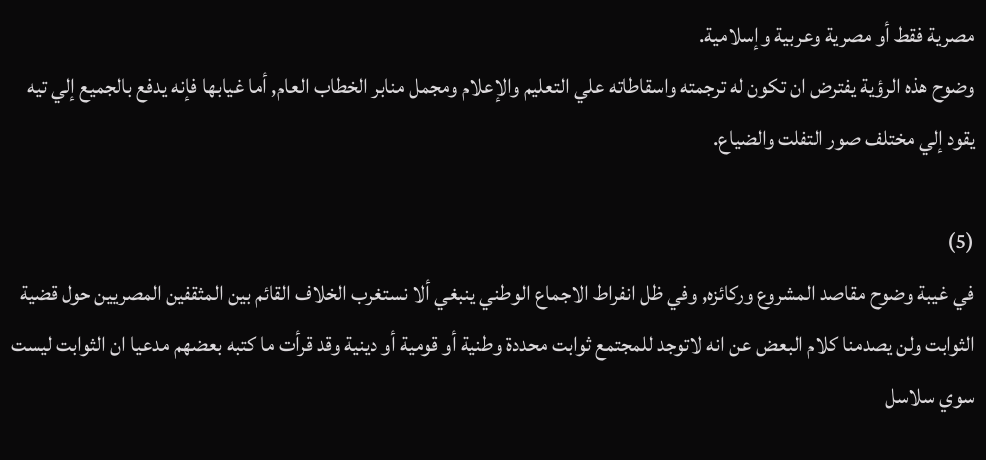مصرية فقط أو مصرية وعربية وإسلامية.
وضوح هذه الرؤية يفترض ان تكون له ترجمته واسقاطاته علي التعليم والإعلام ومجمل منابر الخطاب العام, أما غيابها فإنه يدفع بالجميع إلي تيه يقود إلي مختلف صور التفلت والضياع.

(5)
في غيبة وضوح مقاصد المشروع وركائزه, وفي ظل انفراط الاجماع الوطني ينبغي ألا نستغرب الخلاف القائم بين المثقفين المصريين حول قضية الثوابت ولن يصدمنا كلام البعض عن انه لاتوجد للمجتمع ثوابت محددة وطنية أو قومية أو دينية وقد قرأت ما كتبه بعضهم مدعيا ان الثوابت ليست سوي سلاسل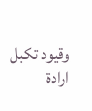وقيود تكبل ارادة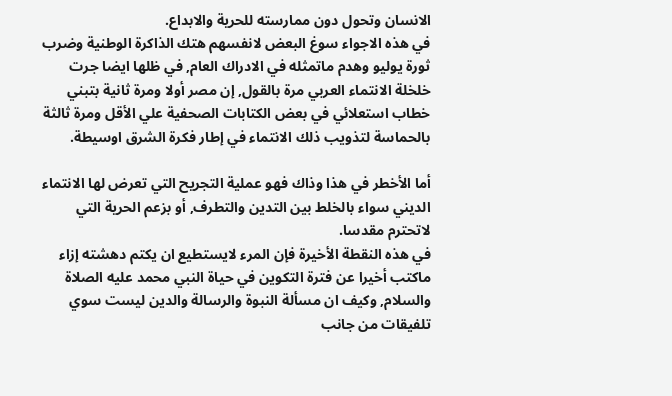الانسان وتحول دون ممارسته للحرية والابداع.
في هذه الاجواء سوغ البعض لانفسهم هتك الذاكرة الوطنية وضرب ثورة يوليو وهدم ماتمثله في الادراك العام, في ظلها ايضا جرت خلخلة الانتماء العربي مرة بالقول, إن مصر أولا ومرة ثانية بتبني خطاب استعلائي في بعض الكتابات الصحفية علي الأقل ومرة ثالثة بالحماسة لتذويب ذلك الانتماء في إطار فكرة الشرق اوسيطة.

أما الأخطر في هذا وذاك فهو عملية التجريح التي تعرض لها الانتماء الديني سواء بالخلط بين التدين والتطرف, أو بزعم الحرية التي لاتحترم مقدسا.
في هذه النقطة الأخيرة فإن المرء لايستطيع ان يكتم دهشته إزاء ماكتب أخيرا عن فترة التكوين في حياة النبي محمد عليه الصلاة والسلام, وكيف ان مسألة النبوة والرسالة والدين ليست سوي تلفيقات من جانب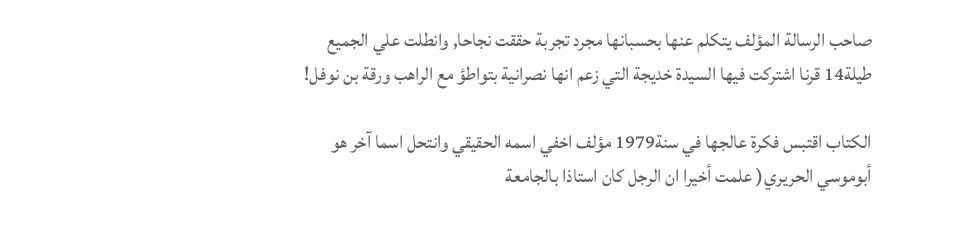صاحب الرسالة المؤلف يتكلم عنها بحسبانها مجرد تجربة حققت نجاحا, وانطلت علي الجميع طيلة14 قرنا اشتركت فيها السيدة خديجة التي زعم انها نصرانية بتواطؤ مع الراهب ورقة بن نوفل!

الكتاب اقتبس فكرة عالجها في سنة1979 مؤلف اخفي اسمه الحقيقي وانتحل اسما آخر هو أبوموسي الحريري( علمت أخيرا ان الرجل كان استاذا بالجامعة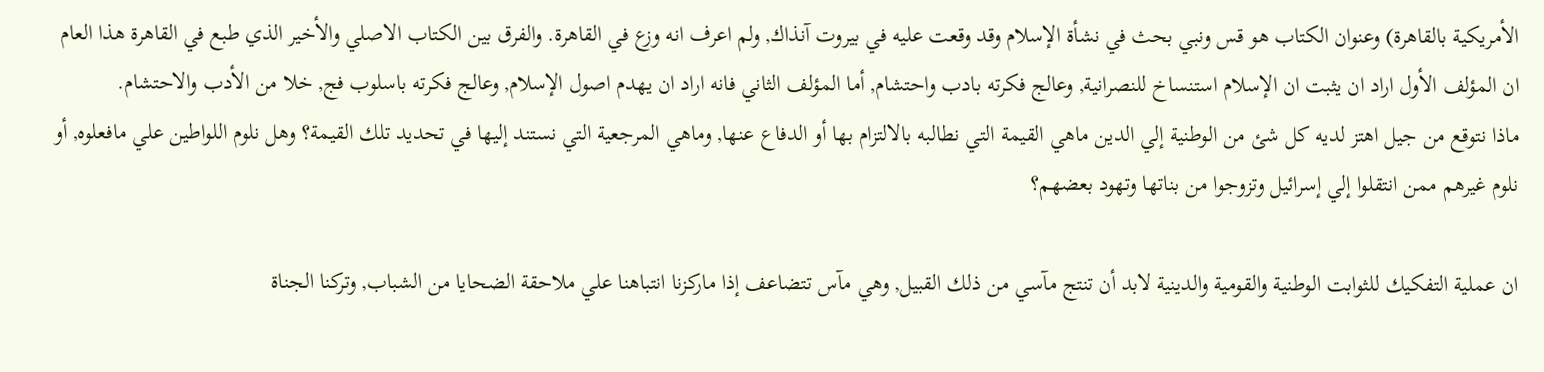الأمريكية بالقاهرة) وعنوان الكتاب هو قس ونبي بحث في نشأة الإسلام وقد وقعت عليه في بيروت آنذاك, ولم اعرف انه وزع في القاهرة. والفرق بين الكتاب الاصلي والأخير الذي طبع في القاهرة هذا العام ان المؤلف الأول اراد ان يثبت ان الإسلام استنساخ للنصرانية, وعالج فكرته بادب واحتشام, أما المؤلف الثاني فانه اراد ان يهدم اصول الإسلام, وعالج فكرته باسلوب فج, خلا من الأدب والاحتشام.
ماذا نتوقع من جيل اهتز لديه كل شئ من الوطنية إلي الدين ماهي القيمة التي نطالبه بالالتزام بها أو الدفاع عنها, وماهي المرجعية التي نستند إليها في تحديد تلك القيمة؟ وهل نلوم اللواطين علي مافعلوه, أو نلوم غيرهم ممن انتقلوا إلي إسرائيل وتزوجوا من بناتها وتهود بعضهم؟

ان عملية التفكيك للثوابت الوطنية والقومية والدينية لابد أن تنتج مآسي من ذلك القبيل, وهي مآس تتضاعف إذا ماركزنا انتباهنا علي ملاحقة الضحايا من الشباب, وتركنا الجناة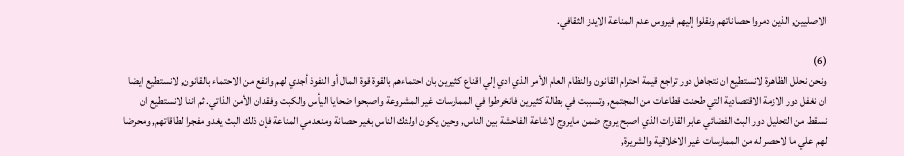الاصليين, الذين دمروا حصاناتهم ونقلوا إليهم فيروس عدم المناعة الايدز الثقافي.

(6)
ونحن نحلل الظاهرة لانستطيع ان نتجاهل دور تراجع قيمة احترام القانون والنظام العام الأمر الذي ادي إلي اقناع كثيرين بان احتماءهم بالقوة قوة المال أو النفوذ أجدي لهم وانفع من الاحتماء بالقانون, لانستطيع ايضا ان نغفل دور الازمة الاقتصادية التي طحنت قطاعات من المجتمع, وتسببت في بطالة كثيرين فانخرطوا في الممارسات غير المشروعة واصبحوا ضحايا اليأس والكبت وفقدان الأمن الذاتي. ثم اننا لانستطيع ان نسقط من التحليل دور البث الفضائي عابر القارات الذي اصبح يروج ضمن مايروج لاشاعة الفاحشة بين الناس, وحين يكون اولئك الناس بغير حصانة ومنعدمي المناعة فإن ذلك البث يغدو مفجرا لطاقاتهم, ومحرضا لهم علي ما لاحصر له من الممارسات غير الاخلاقية والشريرة,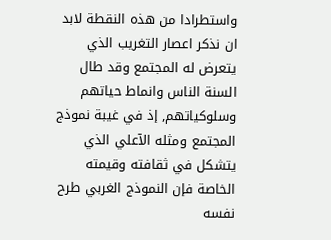واستطرادا من هذه النقطة لابد ان نذكر اعصار التغريب الذي يتعرض له المجتمع وقد طال السنة الناس وانماط حياتهم وسلوكياتهم, إذ في غيبة نموذج المجتمع ومثله الآعلي الذي يتشكل في ثقافته وقيمته الخاصة فإن النموذج الغربي طرح نفسه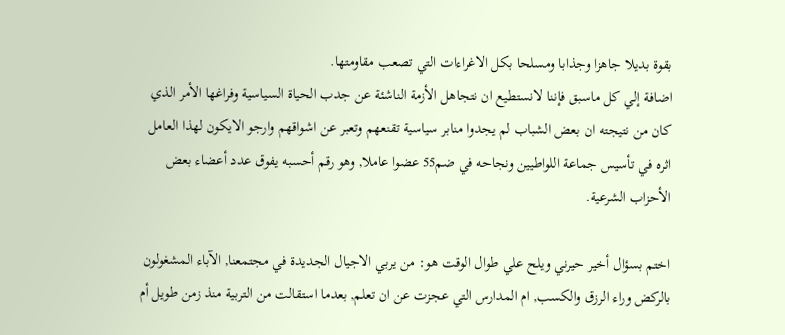بقوة بديلا جاهزا وجذابا ومسلحا بكل الاغراءات التي تصعب مقاومتها.
اضافة إلي كل ماسبق فإننا لانستطيع ان نتجاهل الأزمة الناشئة عن جدب الحياة السياسية وفراغها الأمر الذي كان من نتيجته ان بعض الشباب لم يجدوا منابر سياسية تقنعهم وتعبر عن اشواقهم وارجو الايكون لهذا العامل اثره في تأسيس جماعة اللواطيين ونجاحه في ضم55 عضوا عاملا, وهو رقم أحسبه يفوق عدد أعضاء بعض الأحزاب الشرعية.

اختم بسؤال أخير حيرني ويلح علي طوال الوقت هو: من يربي الاجيال الجديدة في مجتمعنا, الآباء المشغولون بالركض وراء الرزق والكسب, ام المدارس التي عجزت عن ان تعلم, بعدما استقالت من التربية منذ زمن طويل أم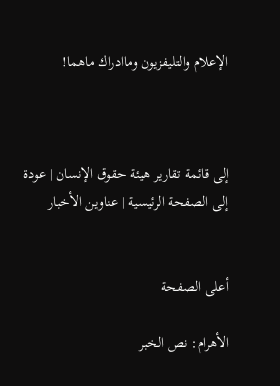الإعلام والتليفزيون وماادراك ماهما!



إلى قائمة تقارير هيئة حقوق الإنسان | عودة إلى الصفحة الرئيسية | عناوين الأخبار


أعلى الصفحة

الأهرام: نص الخبر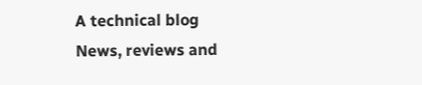A technical blog
News, reviews and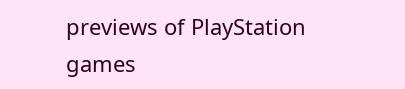previews of PlayStation games